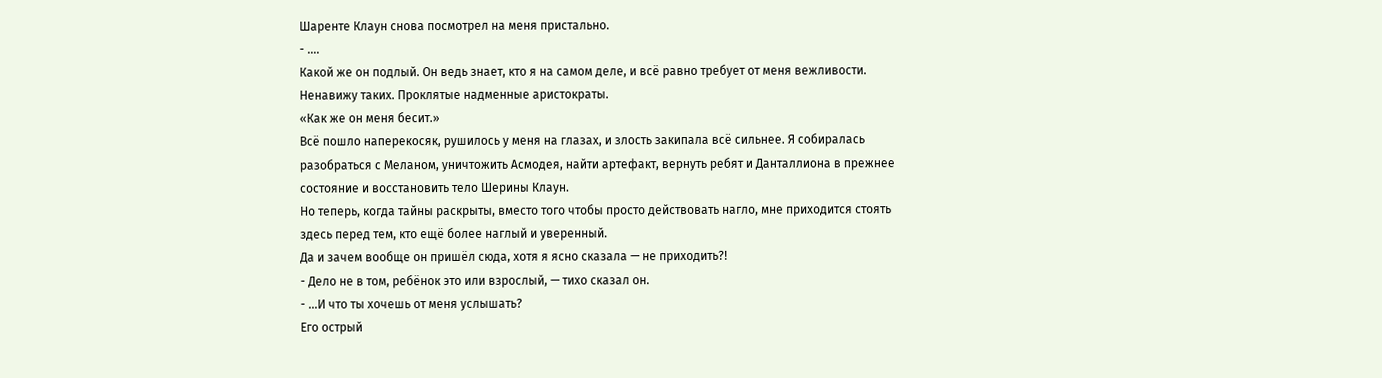Шаренте Клаун снова посмотрел на меня пристально.
- ….
Какой же он подлый. Он ведь знает, кто я на самом деле, и всё равно требует от меня вежливости. Ненавижу таких. Проклятые надменные аристократы.
«Как же он меня бесит.»
Всё пошло наперекосяк, рушилось у меня на глазах, и злость закипала всё сильнее. Я собиралась разобраться с Меланом, уничтожить Асмодея, найти артефакт, вернуть ребят и Данталлиона в прежнее состояние и восстановить тело Шерины Клаун.
Но теперь, когда тайны раскрыты, вместо того чтобы просто действовать нагло, мне приходится стоять здесь перед тем, кто ещё более наглый и уверенный.
Да и зачем вообще он пришёл сюда, хотя я ясно сказала — не приходить?!
- Дело не в том, ребёнок это или взрослый, — тихо сказал он.
- ...И что ты хочешь от меня услышать?
Его острый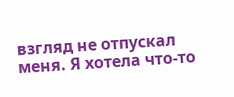взгляд не отпускал меня. Я хотела что-то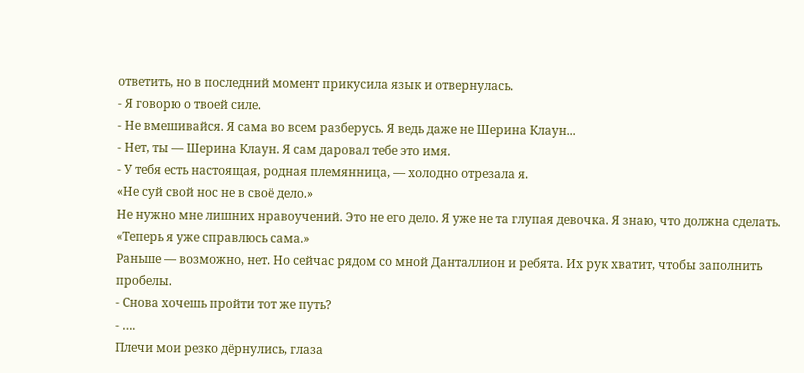ответить, но в последний момент прикусила язык и отвернулась.
- Я говорю о твоей силе.
- Не вмешивайся. Я сама во всем разберусь. Я ведь даже не Шерина Клаун...
- Нет, ты — Шерина Клаун. Я сам даровал тебе это имя.
- У тебя есть настоящая, родная племянница, — холодно отрезала я.
«Не суй свой нос не в своё дело.»
Не нужно мне лишних нравоучений. Это не его дело. Я уже не та глупая девочка. Я знаю, что должна сделать.
«Теперь я уже справлюсь сама.»
Раньше — возможно, нет. Но сейчас рядом со мной Данталлион и ребята. Их рук хватит, чтобы заполнить пробелы.
- Снова хочешь пройти тот же путь?
- ….
Плечи мои резко дёрнулись, глаза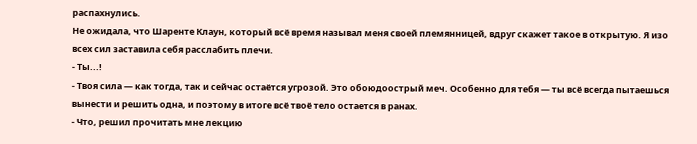распахнулись.
Не ожидала, что Шаренте Клаун, который всё время называл меня своей племянницей, вдруг скажет такое в открытую. Я изо всех сил заставила себя расслабить плечи.
- Ты...!
- Твоя сила — как тогда, так и сейчас остаётся угрозой. Это обоюдоострый меч. Особенно для тебя — ты всё всегда пытаешься вынести и решить одна, и поэтому в итоге всё твоё тело остается в ранах.
- Что, решил прочитать мне лекцию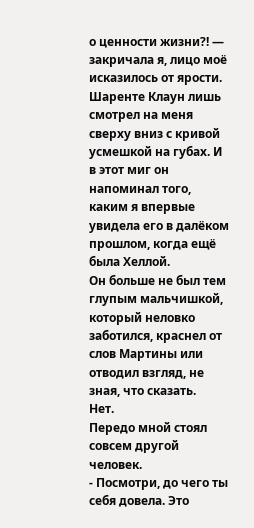о ценности жизни?! — закричала я, лицо моё исказилось от ярости.
Шаренте Клаун лишь смотрел на меня сверху вниз с кривой усмешкой на губах. И в этот миг он напоминал того, каким я впервые увидела его в далёком прошлом, когда ещё была Хеллой.
Он больше не был тем глупым мальчишкой, который неловко заботился, краснел от слов Мартины или отводил взгляд, не зная, что сказать.
Нет.
Передо мной стоял совсем другой человек.
- Посмотри, до чего ты себя довела. Это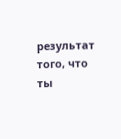результат того, что ты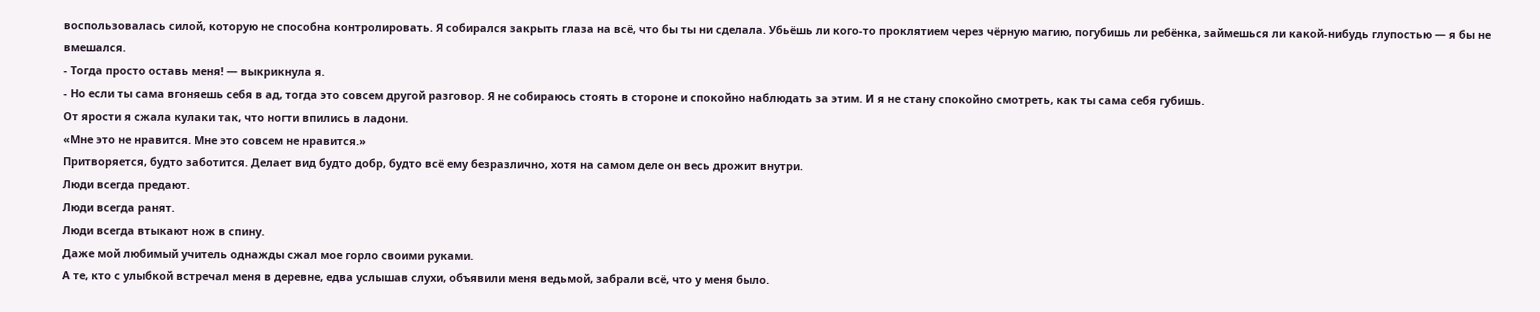воспользовалась силой, которую не способна контролировать. Я собирался закрыть глаза на всё, что бы ты ни сделала. Убьёшь ли кого-то проклятием через чёрную магию, погубишь ли ребёнка, займешься ли какой-нибудь глупостью — я бы не вмешался.
- Тогда просто оставь меня! — выкрикнула я.
- Но если ты сама вгоняешь себя в ад, тогда это совсем другой разговор. Я не собираюсь стоять в стороне и спокойно наблюдать за этим. И я не стану спокойно смотреть, как ты сама себя губишь.
От ярости я сжала кулаки так, что ногти впились в ладони.
«Мне это не нравится. Мне это совсем не нравится.»
Притворяется, будто заботится. Делает вид будто добр, будто всё ему безразлично, хотя на самом деле он весь дрожит внутри.
Люди всегда предают.
Люди всегда ранят.
Люди всегда втыкают нож в спину.
Даже мой любимый учитель однажды сжал мое горло своими руками.
А те, кто с улыбкой встречал меня в деревне, едва услышав слухи, объявили меня ведьмой, забрали всё, что у меня было.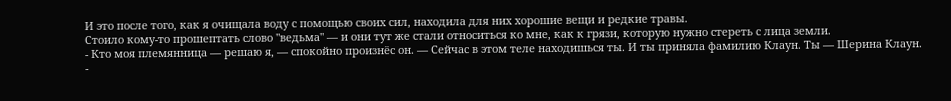И это после того, как я очищала воду с помощью своих сил, находила для них хорошие вещи и редкие травы.
Стоило кому-то прошептать слово "ведьма" — и они тут же стали относиться ко мне, как к грязи, которую нужно стереть с лица земли.
- Кто моя племянница — решаю я, — спокойно произнёс он. — Сейчас в этом теле находишься ты. И ты приняла фамилию Клаун. Ты — Шерина Клаун.
-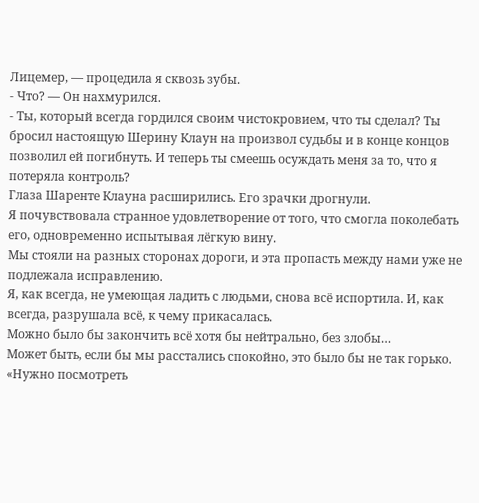Лицемер, — процедила я сквозь зубы.
- Что? — Он нахмурился.
- Ты, который всегда гордился своим чистокровием, что ты сделал? Ты бросил настоящую Шерину Клаун на произвол судьбы и в конце концов позволил ей погибнуть. И теперь ты смеешь осуждать меня за то, что я потеряла контроль?
Глаза Шаренте Клауна расширились. Его зрачки дрогнули.
Я почувствовала странное удовлетворение от того, что смогла поколебать его, одновременно испытывая лёгкую вину.
Мы стояли на разных сторонах дороги, и эта пропасть между нами уже не подлежала исправлению.
Я, как всегда, не умеющая ладить с людьми, снова всё испортила. И, как всегда, разрушала всё, к чему прикасалась.
Можно было бы закончить всё хотя бы нейтрально, без злобы…
Может быть, если бы мы расстались спокойно, это было бы не так горько.
«Нужно посмотреть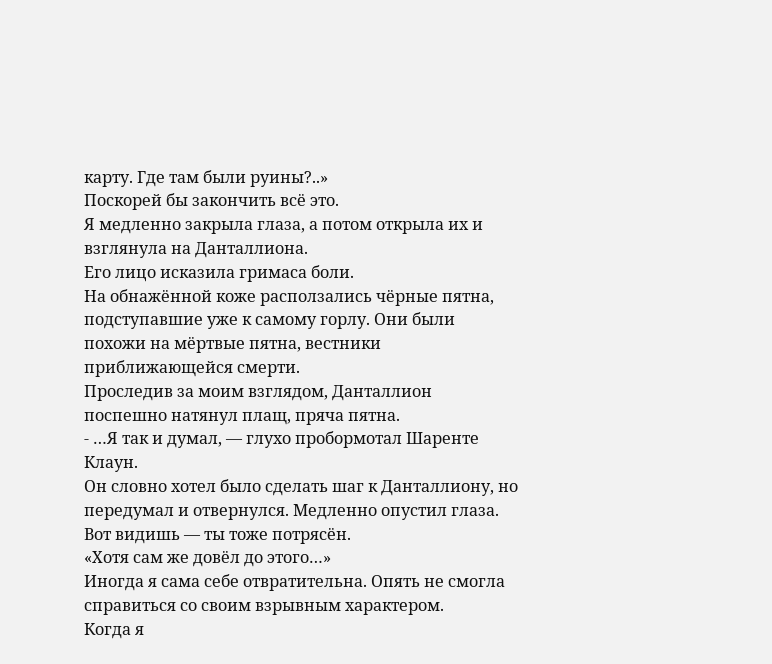карту. Где там были руины?..»
Поскорей бы закончить всё это.
Я медленно закрыла глаза, а потом открыла их и взглянула на Данталлиона.
Его лицо исказила гримаса боли.
На обнажённой коже расползались чёрные пятна, подступавшие уже к самому горлу. Они были похожи на мёртвые пятна, вестники приближающейся смерти.
Проследив за моим взглядом, Данталлион поспешно натянул плащ, пряча пятна.
- …Я так и думал, — глухо пробормотал Шаренте Клаун.
Он словно хотел было сделать шаг к Данталлиону, но передумал и отвернулся. Медленно опустил глаза.
Вот видишь — ты тоже потрясён.
«Хотя сам же довёл до этого…»
Иногда я сама себе отвратительна. Опять не смогла справиться со своим взрывным характером.
Когда я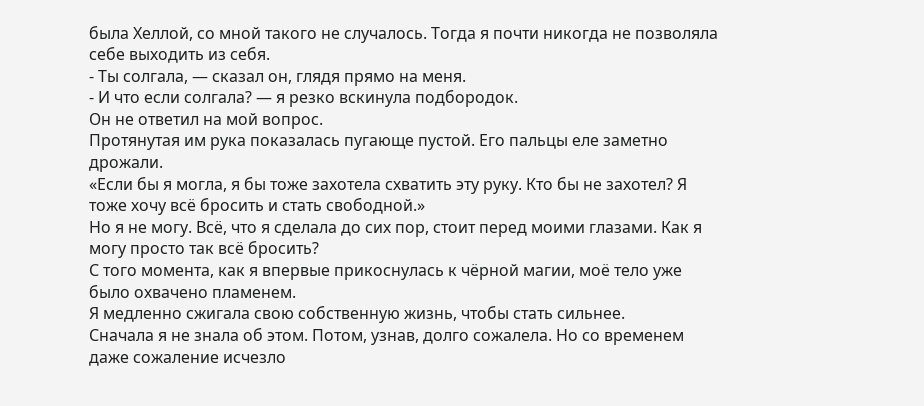была Хеллой, со мной такого не случалось. Тогда я почти никогда не позволяла себе выходить из себя.
- Ты солгала, — сказал он, глядя прямо на меня.
- И что если солгала? — я резко вскинула подбородок.
Он не ответил на мой вопрос.
Протянутая им рука показалась пугающе пустой. Его пальцы еле заметно дрожали.
«Если бы я могла, я бы тоже захотела схватить эту руку. Кто бы не захотел? Я тоже хочу всё бросить и стать свободной.»
Но я не могу. Всё, что я сделала до сих пор, стоит перед моими глазами. Как я могу просто так всё бросить?
С того момента, как я впервые прикоснулась к чёрной магии, моё тело уже было охвачено пламенем.
Я медленно сжигала свою собственную жизнь, чтобы стать сильнее.
Сначала я не знала об этом. Потом, узнав, долго сожалела. Но со временем даже сожаление исчезло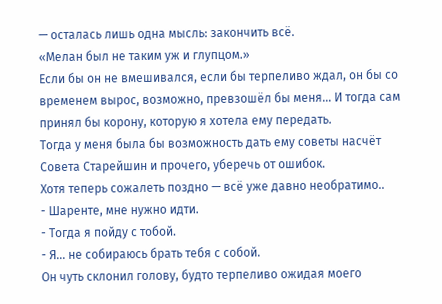— осталась лишь одна мысль: закончить всё.
«Мелан был не таким уж и глупцом.»
Если бы он не вмешивался, если бы терпеливо ждал, он бы со временем вырос, возможно, превзошёл бы меня… И тогда сам принял бы корону, которую я хотела ему передать.
Тогда у меня была бы возможность дать ему советы насчёт Совета Старейшин и прочего, уберечь от ошибок.
Хотя теперь сожалеть поздно — всё уже давно необратимо..
- Шаренте, мне нужно идти.
- Тогда я пойду с тобой.
- Я... не собираюсь брать тебя с собой.
Он чуть склонил голову, будто терпеливо ожидая моего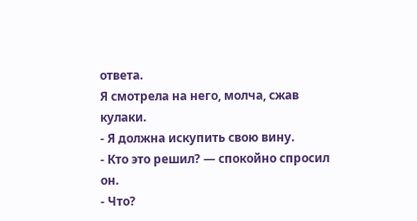ответа.
Я смотрела на него, молча, сжав кулаки.
- Я должна искупить свою вину.
- Кто это решил? — спокойно спросил он.
- Что?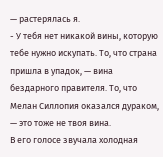— растерялась я.
- У тебя нет никакой вины, которую тебе нужно искупать. То, что страна пришла в упадок, — вина бездарного правителя. То, что Мелан Силлопия оказался дураком, — это тоже не твоя вина.
В его голосе звучала холодная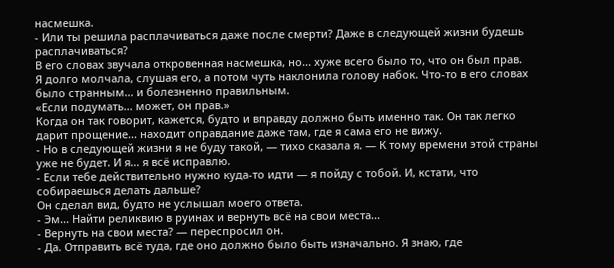насмешка.
- Или ты решила расплачиваться даже после смерти? Даже в следующей жизни будешь расплачиваться?
В его словах звучала откровенная насмешка, но... хуже всего было то, что он был прав.
Я долго молчала, слушая его, а потом чуть наклонила голову набок. Что-то в его словах было странным... и болезненно правильным.
«Если подумать... может, он прав.»
Когда он так говорит, кажется, будто и вправду должно быть именно так. Он так легко дарит прощение... находит оправдание даже там, где я сама его не вижу.
- Но в следующей жизни я не буду такой, — тихо сказала я. — К тому времени этой страны уже не будет. И я... я всё исправлю.
- Если тебе действительно нужно куда-то идти — я пойду с тобой. И, кстати, что собираешься делать дальше?
Он сделал вид, будто не услышал моего ответа.
- Эм... Найти реликвию в руинах и вернуть всё на свои места...
- Вернуть на свои места? — переспросил он.
- Да. Отправить всё туда, где оно должно было быть изначально. Я знаю, где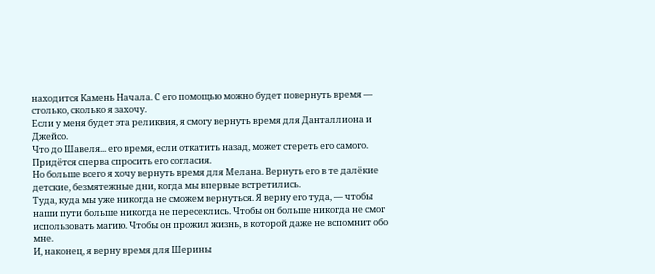находится Камень Начала. С его помощью можно будет повернуть время — столько, сколько я захочу.
Если у меня будет эта реликвия, я смогу вернуть время для Данталлиона и Джейсо.
Что до Шавеля... его время, если откатить назад, может стереть его самого. Придётся сперва спросить его согласия.
Но больше всего я хочу вернуть время для Мелана. Вернуть его в те далёкие детские, безмятежные дни, когда мы впервые встретились.
Туда, куда мы уже никогда не сможем вернуться. Я верну его туда, — чтобы наши пути больше никогда не пересеклись. Чтобы он больше никогда не смог использовать магию. Чтобы он прожил жизнь, в которой даже не вспомнит обо мне.
И, наконец, я верну время для Шерины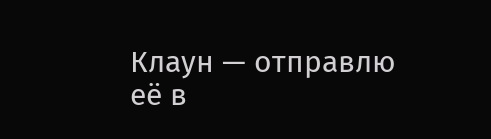Клаун — отправлю её в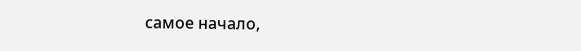самое начало,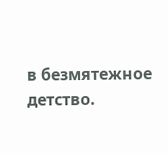в безмятежное детство.